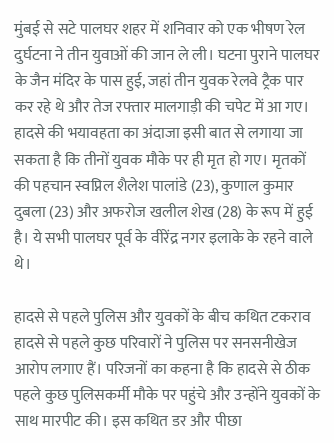मुंबई से सटे पालघर शहर में शनिवार को एक भीषण रेल दुर्घटना ने तीन युवाओं की जान ले ली। घटना पुराने पालघर के जैन मंदिर के पास हुई, जहां तीन युवक रेलवे ट्रैक पार कर रहे थे और तेज रफ्तार मालगाड़ी की चपेट में आ गए। हादसे की भयावहता का अंदाजा इसी बात से लगाया जा सकता है कि तीनों युवक मौके पर ही मृत हो गए। मृतकों की पहचान स्वप्निल शैलेश पालांडे (23), कुणाल कुमार दुबला (23) और अफरोज खलील शेख (28) के रूप में हुई है। ये सभी पालघर पूर्व के वीरेंद्र नगर इलाके के रहने वाले थे।

हादसे से पहले पुलिस और युवकों के बीच कथित टकराव
हादसे से पहले कुछ परिवारों ने पुलिस पर सनसनीखेज आरोप लगाए हैं। परिजनों का कहना है कि हादसे से ठीक पहले कुछ पुलिसकर्मी मौके पर पहुंचे और उन्होंने युवकों के साथ मारपीट की। इस कथित डर और पीछा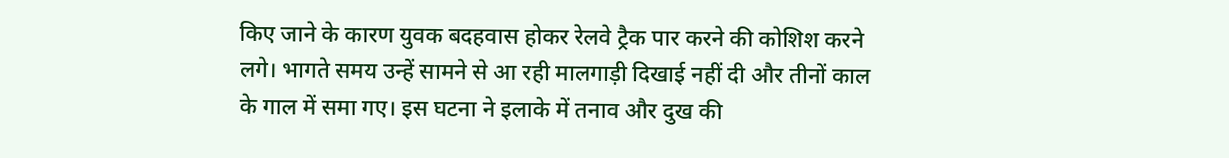किए जाने के कारण युवक बदहवास होकर रेलवे ट्रैक पार करने की कोशिश करने लगे। भागते समय उन्हें सामने से आ रही मालगाड़ी दिखाई नहीं दी और तीनों काल के गाल में समा गए। इस घटना ने इलाके में तनाव और दुख की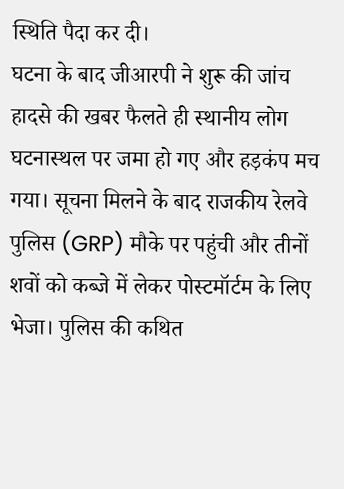स्थिति पैदा कर दी।
घटना के बाद जीआरपी ने शुरू की जांच
हादसे की खबर फैलते ही स्थानीय लोग घटनास्थल पर जमा हो गए और हड़कंप मच गया। सूचना मिलने के बाद राजकीय रेलवे पुलिस (GRP) मौके पर पहुंची और तीनों शवों को कब्जे में लेकर पोस्टमॉर्टम के लिए भेजा। पुलिस की कथित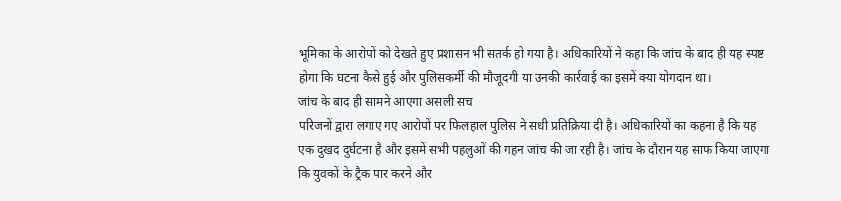भूमिका के आरोपों को देखते हुए प्रशासन भी सतर्क हो गया है। अधिकारियों ने कहा कि जांच के बाद ही यह स्पष्ट होगा कि घटना कैसे हुई और पुलिसकर्मी की मौजूदगी या उनकी कार्रवाई का इसमें क्या योगदान था।
जांच के बाद ही सामने आएगा असली सच
परिजनों द्वारा लगाए गए आरोपों पर फिलहाल पुलिस ने सधी प्रतिक्रिया दी है। अधिकारियों का कहना है कि यह एक दुखद दुर्घटना है और इसमें सभी पहलुओं की गहन जांच की जा रही है। जांच के दौरान यह साफ किया जाएगा कि युवकों के ट्रैक पार करने और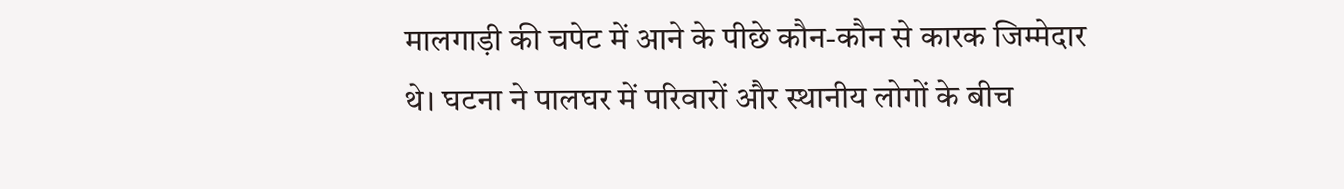मालगाड़ी की चपेट में आने के पीछे कौन-कौन से कारक जिम्मेदार थे। घटना ने पालघर में परिवारों और स्थानीय लोगों के बीच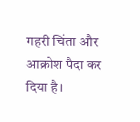गहरी चिंता और आक्रोश पैदा कर दिया है।